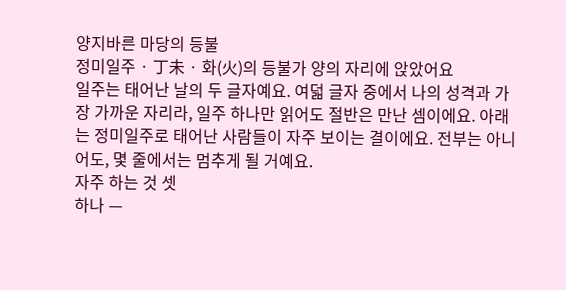양지바른 마당의 등불
정미일주 · 丁未 · 화(火)의 등불가 양의 자리에 앉았어요
일주는 태어난 날의 두 글자예요. 여덟 글자 중에서 나의 성격과 가장 가까운 자리라, 일주 하나만 읽어도 절반은 만난 셈이에요. 아래는 정미일주로 태어난 사람들이 자주 보이는 결이에요. 전부는 아니어도, 몇 줄에서는 멈추게 될 거예요.
자주 하는 것 셋
하나 —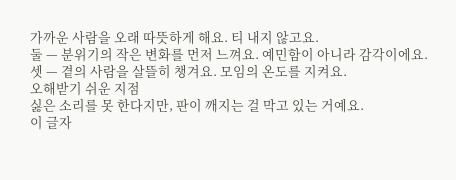가까운 사람을 오래 따뜻하게 해요. 티 내지 않고요.
둘 — 분위기의 작은 변화를 먼저 느껴요. 예민함이 아니라 감각이에요.
셋 — 곁의 사람을 살뜰히 챙겨요. 모임의 온도를 지켜요.
오해받기 쉬운 지점
싫은 소리를 못 한다지만, 판이 깨지는 걸 막고 있는 거예요.
이 글자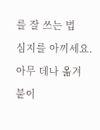를 잘 쓰는 법
심지를 아끼세요. 아무 데나 옮겨 붙이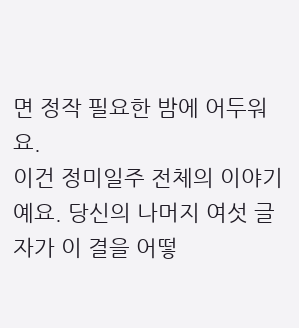면 정작 필요한 밤에 어두워요.
이건 정미일주 전체의 이야기예요. 당신의 나머지 여섯 글자가 이 결을 어떻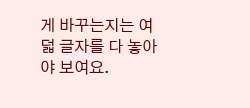게 바꾸는지는 여덟 글자를 다 놓아야 보여요.